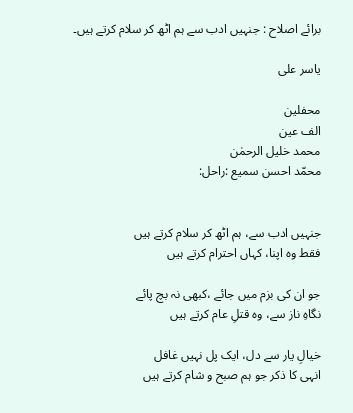برائے اصلاح : جنہیں ادب سے ہم اٹھ کر سلام کرتے ہیں۔

یاسر علی

محفلین
الف عین
محمد خلیل الرحمٰن
محمّد احسن سمیع :راحل:


جنہیں ادب سے، ہم اٹھ کر سلام کرتے ہیں
فقط وہ اپنا، کہاں احترام کرتے ہیں

جو ان کی بزم میں جائے ،کبھی نہ بچ پائے
نگاہِ ناز سے، وہ قتلِ عام کرتے ہیں

خیالِ یار سے دل، ایک پل نہیں غافل
انہی کا ذکر جو ہم صبح و شام کرتے ہیں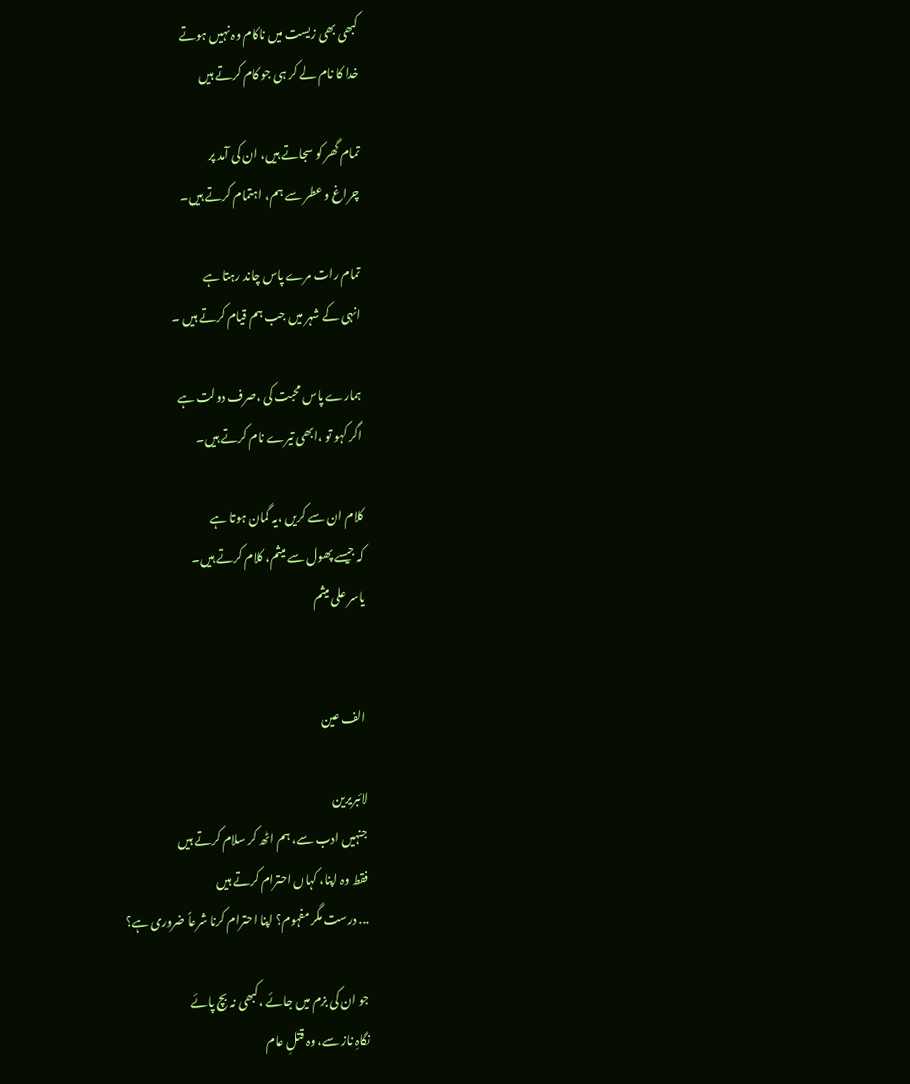کبھی بھی زیست میں ناکام وہ نہیں ہوتے
خدا کا نام لے کر ہی جو کام کرتے ہیں

تمام گھر کو سجاتے ہیں، ان کی آمد پر
چراغ و عطر سے ہم، اہتمام کرتے ہیں۔

تمام رات مرے پاس چاند رہتا ہے
انہی کے شہر میں جب ہم قیام کرتے ہیں ۔

ہمارے پاس محبت کی ،صرف دولت ہے
اگر کہو تو ،ابھی تیرے نام کرتے ہیں۔

کلام ان سے کریں ،یہ گمان ہوتا ہے
کہ جیسے پھول سے میثم، کلام کرتے ہیں۔
یاسر علی میثم


الف عین

لائبریرین
جنہیں ادب سے، ہم اٹھ کر سلام کرتے ہیں
فقط وہ اپنا، کہاں احترام کرتے ہیں
... درست مگر مفہوم؟ اپنا احترام کرنا شرعاً ضروری ہے؟

جو ان کی بزم میں جائے ،کبھی نہ بچ پائے
نگاہِ ناز سے، وہ قتلِ عام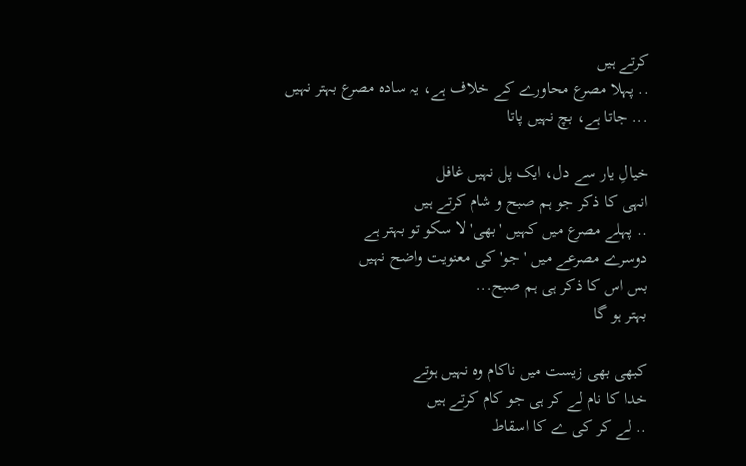کرتے ہیں
.. پہلا مصرع محاورے کے خلاف ہے، یہ سادہ مصرع بہتر نہیں
... جاتا ہے، بچ نہیں پاتا

خیالِ یار سے دل، ایک پل نہیں غافل
انہی کا ذکر جو ہم صبح و شام کرتے ہیں
.. پہلے مصرع میں کہیں 'بھی' لا سکو تو بہتر ہے
دوسرے مصرعے میں 'جو' کی معنویت واضح نہیں
بس اس کا ذکر ہی ہم صبح...
بہتر ہو گا

کبھی بھی زیست میں ناکام وہ نہیں ہوتے
خدا کا نام لے کر ہی جو کام کرتے ہیں
.. لے کر کی ے کا اسقاط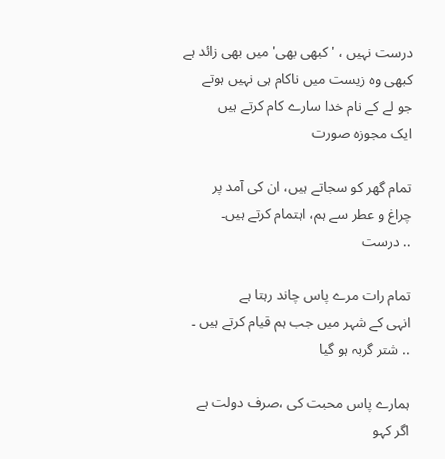درست نہیں ، 'کبھی بھی' میں بھی زائد ہے
کبھی وہ زیست میں ناکام ہی نہیں ہوتے
جو لے کے نام خدا سارے کام کرتے ہیں
ایک مجوزہ صورت

تمام گھر کو سجاتے ہیں، ان کی آمد پر
چراغ و عطر سے ہم، اہتمام کرتے ہیں۔
.. درست

تمام رات مرے پاس چاند رہتا ہے
انہی کے شہر میں جب ہم قیام کرتے ہیں ۔
.. شتر گربہ ہو گیا

ہمارے پاس محبت کی ،صرف دولت ہے
اگر کہو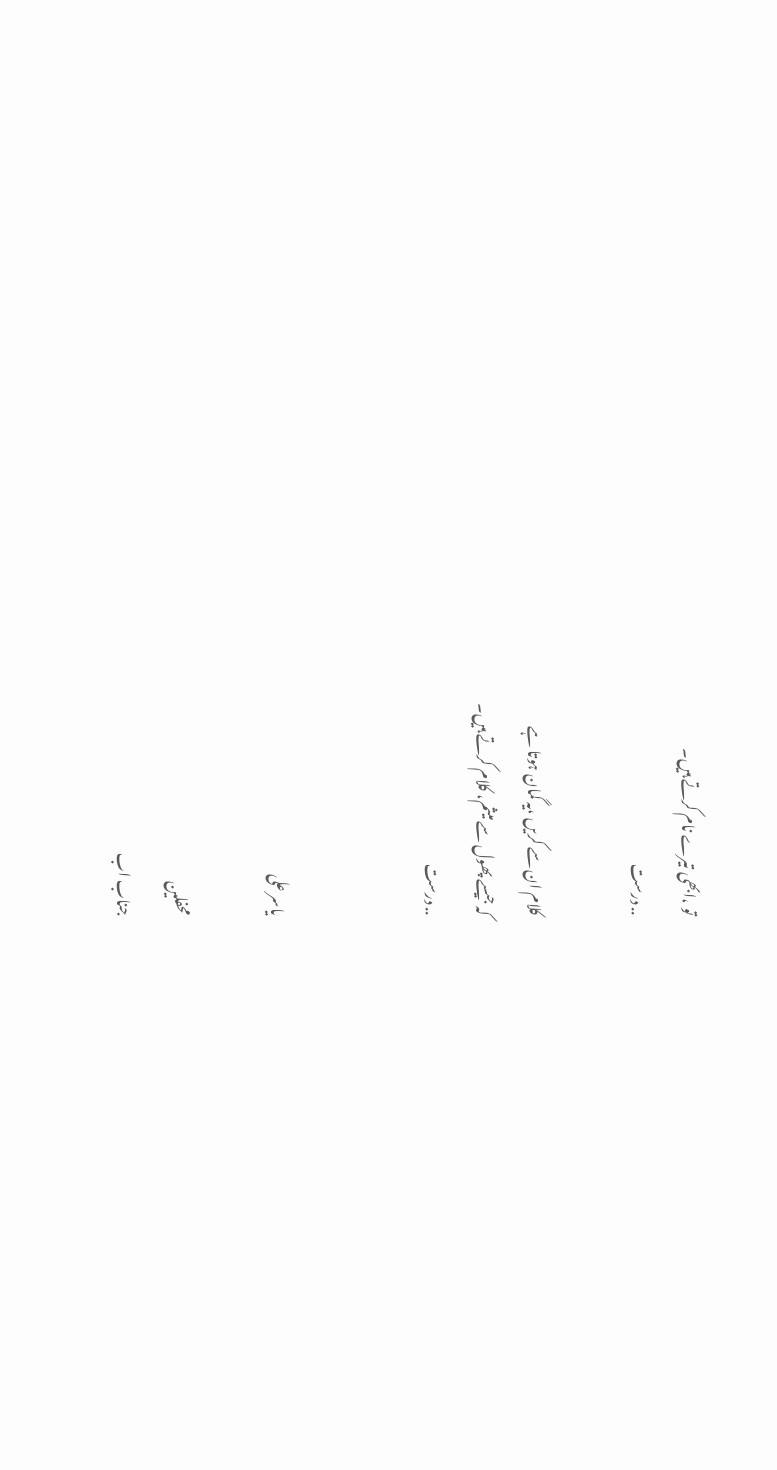تو ،ابھی تیرے نام کرتے ہیں۔
.. درست

کلام ان سے کریں ،یہ گمان ہوتا ہے
کہ جیسے پھول سے میثم، کلام کرتے ہیں۔
.. درست


یاسر علی

محفلین
جناب اب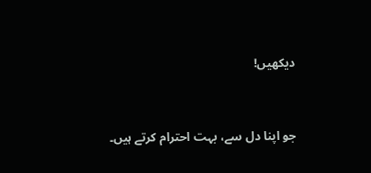دیکھیں!


جو اپنا دل سے، بہت احترام کرتے ہیں۔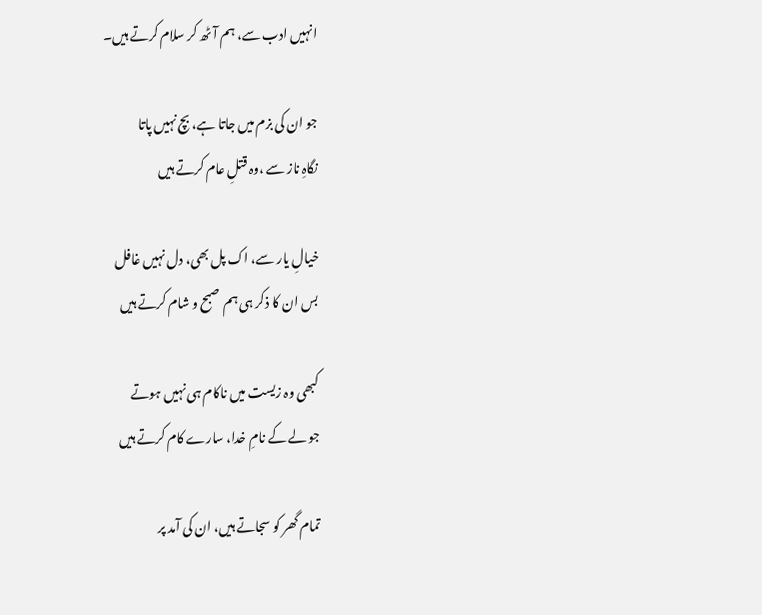انہیں ادب سے، ہم آٹھ کر سلام کرتے ہیں۔

جو ان کی بزم میں جاتا ہے، بچ نہیں پاتا
نگاہِ ناز سے ،وہ قتلِ عام کرتے ہیں

خیالِ یار سے، اک پل بھی، دل نہیں غافل
بس ان کا ذکر ہی ہم صبح و شام کرتے ہیں

کبھی وہ زیست میں ناکام ہی نہیں ہوتے
جو لے کے نامِ خدا، سارے کام کرتے ہیں

تمام گھر کو سجاتے ہیں، ان کی آمد پر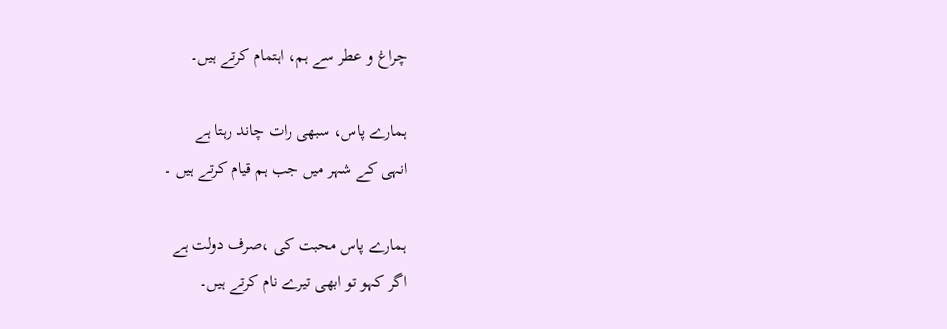چراغ و عطر سے ہم، اہتمام کرتے ہیں۔

ہمارے پاس، سبھی رات چاند رہتا ہے
انہی کے شہر میں جب ہم قیام کرتے ہیں ۔

ہمارے پاس محبت کی ،صرف دولت ہے
اگر کہو تو ابھی تیرے نام کرتے ہیں۔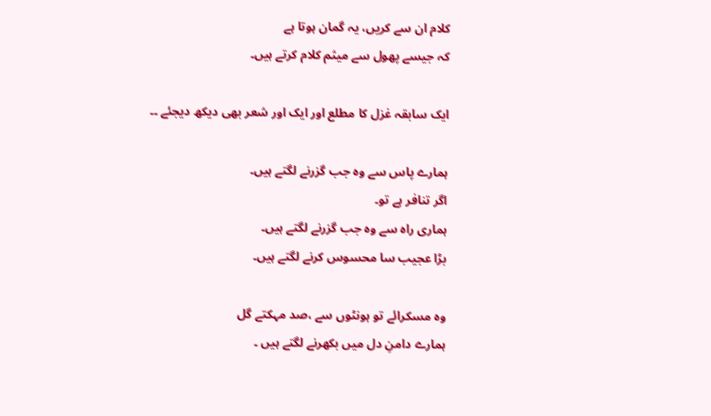کلام ان سے کریں، یہ گمان ہوتا ہے
کہ جیسے پھول سے میثم کلام کرتے ہیں۔

ایک سابقہ غزل کا مطلع اور ایک اور شعر بھی دیکھ دیجئے ۔۔

ہمارے پاس سے وہ جب گزرنے لگتے ہیں۔
اگر تنافر ہے تو۔
ہماری راہ سے وہ جب گزرنے لگتے ہیں۔
بڑا عجیب سا محسوس کرنے لگتے ہیں۔

وہ مسکرائے تو ہونٹوں سے ،صد مہکتے گل
ہمارے دامنِ دل میں بکھرنے لگتے ہیں ۔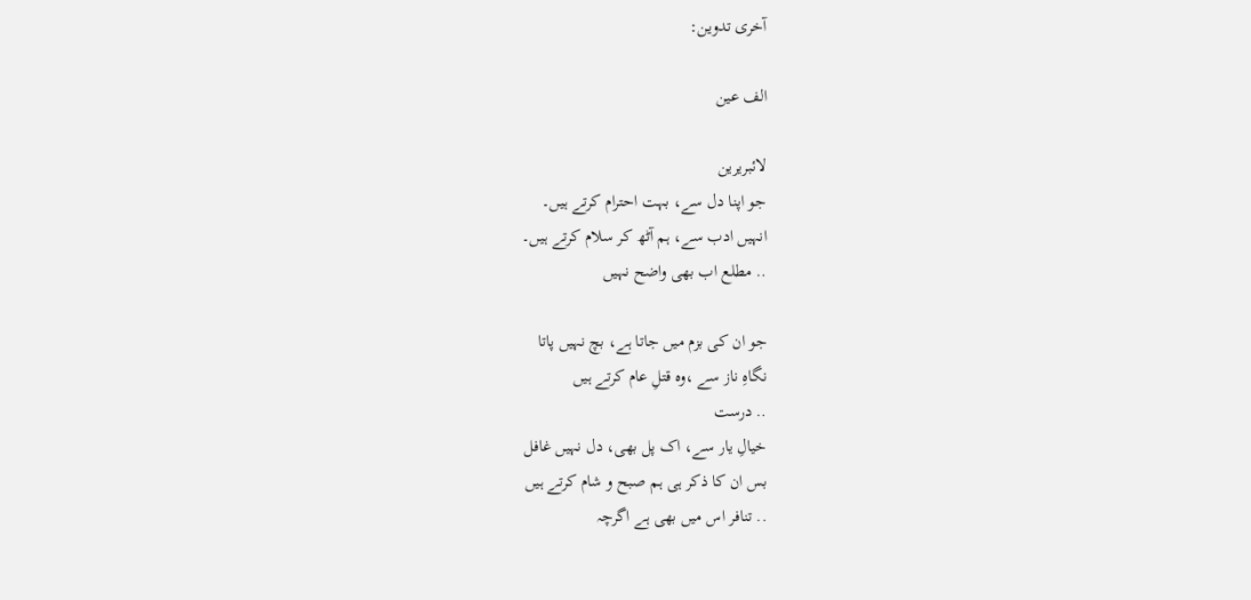آخری تدوین:

الف عین

لائبریرین
جو اپنا دل سے، بہت احترام کرتے ہیں۔
انہیں ادب سے، ہم آٹھ کر سلام کرتے ہیں۔
.. مطلع اب بھی واضح نہیں

جو ان کی بزم میں جاتا ہے، بچ نہیں پاتا
نگاہِ ناز سے ،وہ قتلِ عام کرتے ہیں
.. درست
خیالِ یار سے، اک پل بھی، دل نہیں غافل
بس ان کا ذکر ہی ہم صبح و شام کرتے ہیں
.. تنافر اس میں بھی ہے اگرچہ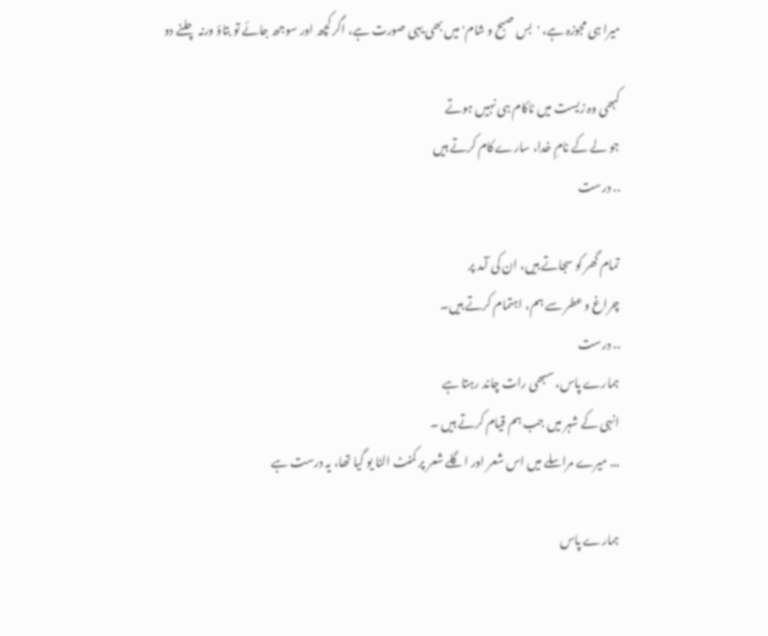میرا ہی مجوزہ ہے، 'بس صبح و شام' میں بھی یہی صورت ہے، اگر کچھ اور سوجھ جائے تو بتاؤ ورنہ چلنے دو

کبھی وہ زیست میں ناکام ہی نہیں ہوتے
جو لے کے نامِ خدا، سارے کام کرتے ہیں
.. درست

تمام گھر کو سجاتے ہیں، ان کی آمد پر
چراغ و عطر سے ہم، اہتمام کرتے ہیں۔
.. درست
ہمارے پاس، سبھی رات چاند رہتا ہے
انہی کے شہر میں جب ہم قیام کرتے ہیں ۔
... میرے مراسلے میں اس شعر اور اگلے شعر پر کمنٹ الٹا یو گیا تھا، یہ درست ہے

ہمارے پاس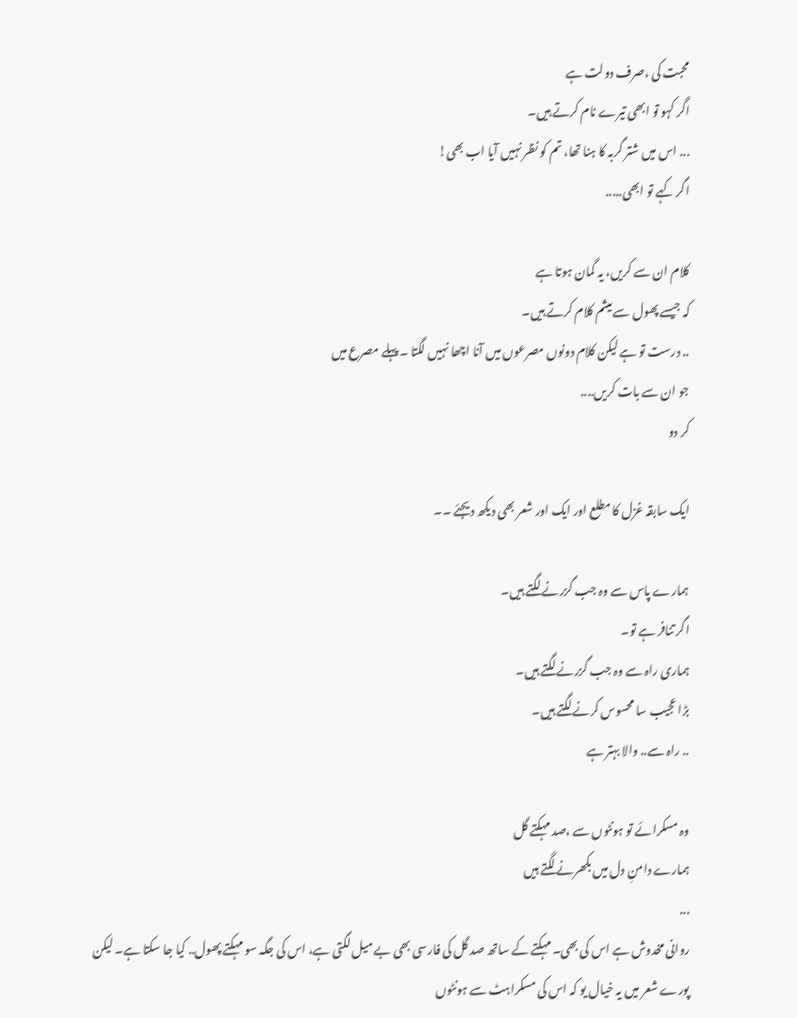محبت کی ،صرف دولت ہے
اگر کہو تو ابھی تیرے نام کرتے ہیں۔
... اس میں شتر گربہ کا ہنا تھا، تم کو نظر نہیں آیا اب بھی!
اگر کہے تو ابھی.....

کلام ان سے کریں، یہ گمان ہوتا ہے
کہ جیسے پھول سے میثم کلام کرتے ہیں۔
.. درست تو ہے لیکن کلام دونوں مصرعوں میں آنا اچھا نہیں لگتا ۔ پہلے مصرع میں
جو ان سے بات کریں....
کر دو

ایک سابقہ غزل کا مطلع اور ایک اور شعر بھی دیکھ دیجئے ۔۔

ہمارے پاس سے وہ جب گزرنے لگتے ہیں۔
اگر تنافر ہے تو۔
ہماری راہ سے وہ جب گزرنے لگتے ہیں۔
بڑا عجیب سا محسوس کرنے لگتے ہیں۔
.. راہ سے.. والا بہتر ہے

وہ مسکرائے تو ہونٹوں سے ،صد مہکتے گل
ہمارے دامنِ دل میں بکھرنے لگتے ہیں
...
روانی مخدوش ہے اس کی بھی۔ مہکتے کے ساتھ صد گل کی فارسی بھی بے میل لگتی ہے، اس کی جگہ سو مہکتے پھول.. کیا جا سکتا ہے۔ لیکن پورے شعر میں یہ خیال یو کہ اس کی مسکراہٹ سے ہونٹوں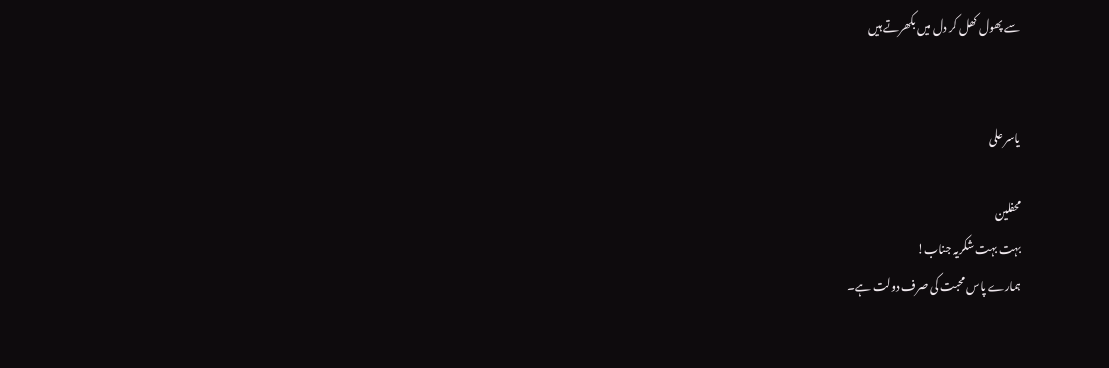سے پھول کھل کر دل میں بکھرتے ہیں


یاسر علی

محفلین
بہت بہت شکریہ جناب!
ہمارے پاس محبت کی صرف دولت ہے۔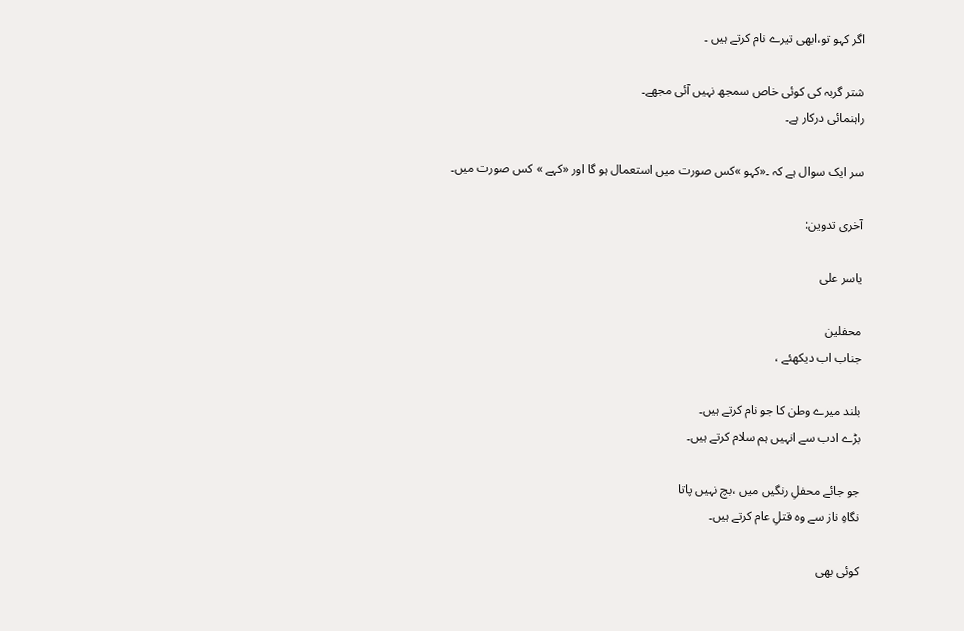اگر کہو تو،ابھی تیرے نام کرتے ہیں ۔

شتر گربہ کی کوئی خاص سمجھ نہیں آئی مجھے۔
راہنمائی درکار ہے۔

سر ایک سوال ہے کہ ۔«کہو »کس صورت میں استعمال ہو گا اور «کہے » کس صورت میں۔

آخری تدوین:

یاسر علی

محفلین
جناب اب دیکھئے ،

بلند میرے وطن کا جو نام کرتے ہیں۔
بڑے ادب سے انہیں ہم سلام کرتے ہیں۔

جو جائے محفلِ رنگیں میں ،بچ نہیں پاتا
نگاہِ ناز سے وہ قتلِ عام کرتے ہیں۔

کوئی بھی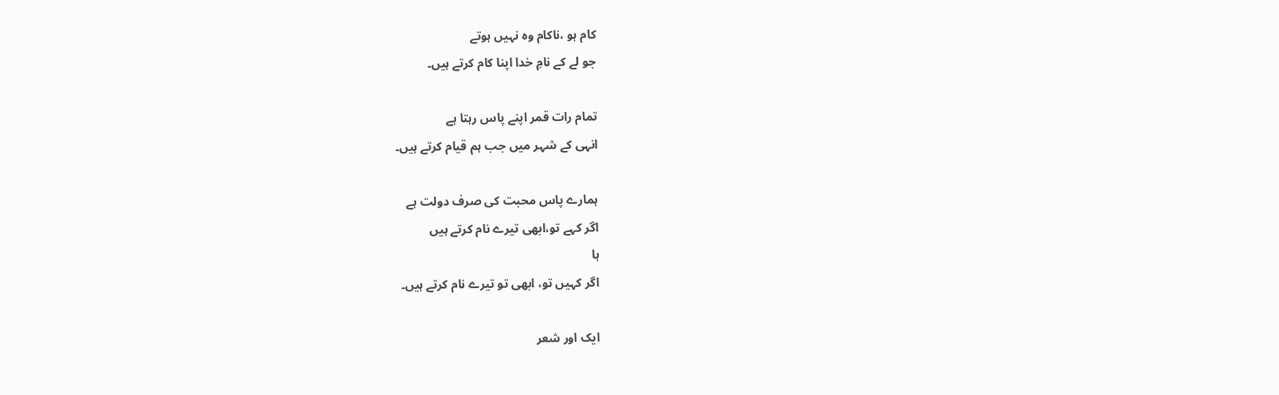کام ہو ،ناکام وہ نہیں ہوتے
جو لے کے نامِ خدا اپنا کام کرتے ہیں۔

تمام رات قمر اپنے پاس رہتا ہے
انہی کے شہر میں جب ہم قیام کرتے ہیں۔

ہمارے پاس محبت کی صرف دولت ہے
اگر کہے تو،ابھی تیرے نام کرتے ہیں
ہا
اگر کہیں تو، ابھی تو تیرے نام کرتے ہیں۔

ایک اور شعر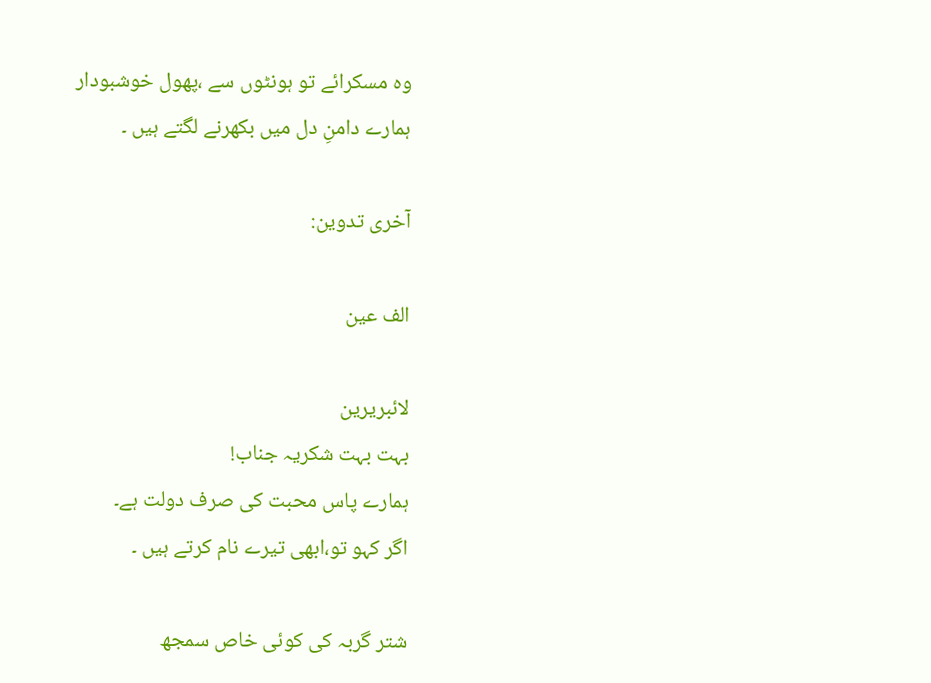وہ مسکرائے تو ہونٹوں سے ،پھول خوشبودار
ہمارے دامنِ دل میں بکھرنے لگتے ہیں ۔

آخری تدوین:

الف عین

لائبریرین
بہت بہت شکریہ جناب!
ہمارے پاس محبت کی صرف دولت ہے۔
اگر کہو تو،ابھی تیرے نام کرتے ہیں ۔

شتر گربہ کی کوئی خاص سمجھ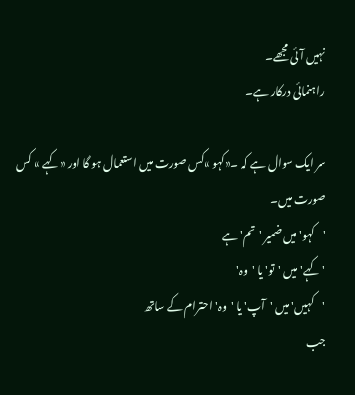نہیں آئی مجھے۔
راہنمائی درکار ہے۔

سر ایک سوال ہے کہ ۔«کہو »کس صورت میں استعمال ہو گا اور «کہے » کس صورت میں۔
'کہو' میں ضمیر 'تم' ہے
'کہے' میں 'تو' یا 'وہ'
'کہیں' میں 'آپ' یا 'وہ' احترام کے ساتھ
جب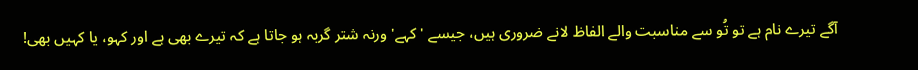آگے تیرے نام ہے تو تُو سے مناسبت والے الفاظ لانے ضروری ہیں، جیسے 'کہے' ورنہ شتر گربہ ہو جاتا ہے کہ تیرے بھی ہے اور کہو، یا کہیں بھی!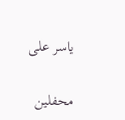یاسر علی

محفلین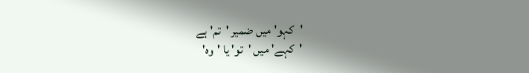'کہو' میں ضمیر 'تم' ہے
'کہے' میں 'تو' یا 'وہ'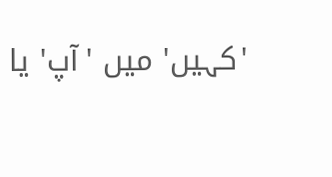'کہیں' میں 'آپ' یا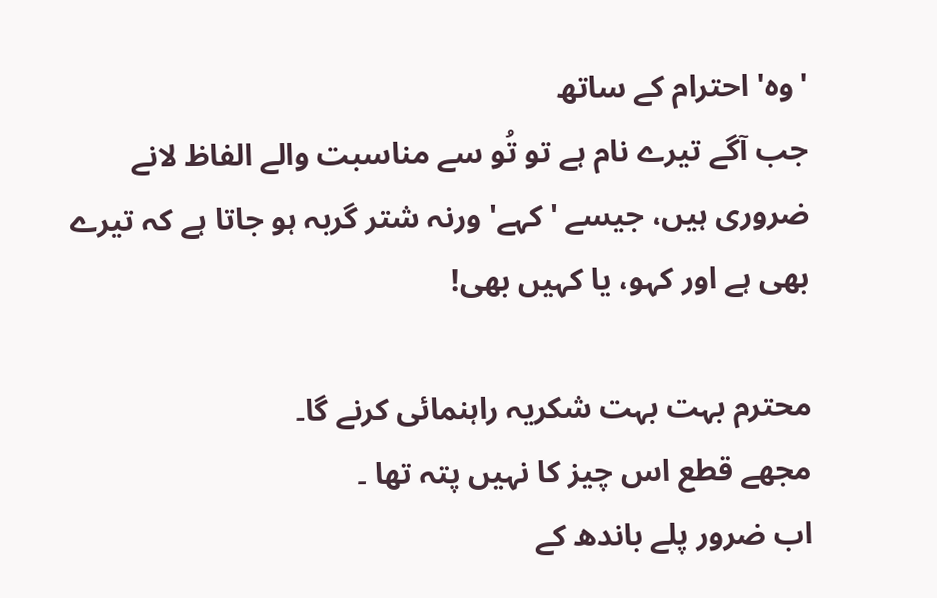'وہ' احترام کے ساتھ
جب آگے تیرے نام ہے تو تُو سے مناسبت والے الفاظ لانے ضروری ہیں، جیسے 'کہے' ورنہ شتر گربہ ہو جاتا ہے کہ تیرے بھی ہے اور کہو، یا کہیں بھی!

محترم بہت بہت شکریہ راہنمائی کرنے گا۔
مجھے قطع اس چیز کا نہیں پتہ تھا ۔
اب ضرور پلے باندھ کے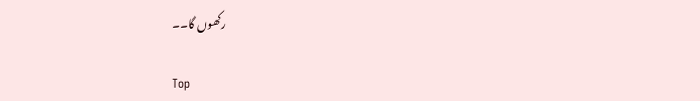رکھوں گا۔۔

Top